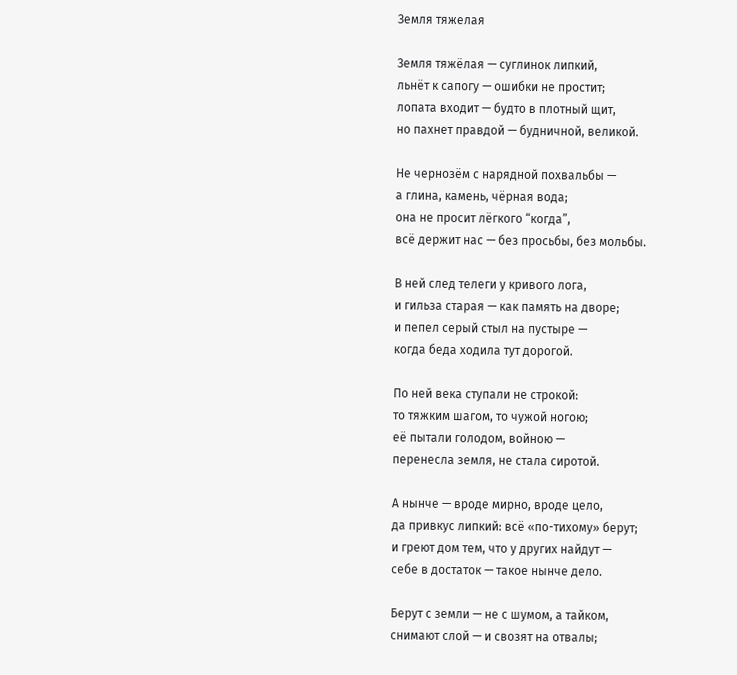Земля тяжелая

Земля тяжёлая — суглинок липкий,
льнёт к сапогу — ошибки не простит;
лопата входит — будто в плотный щит,
но пахнет правдой — будничной, великой.

Не чернозём с нарядной похвальбы —
а глина, камень, чёрная вода;
она не просит лёгкого “когда”,
всё держит нас — без просьбы, без мольбы.

В ней след телеги у кривого лога,
и гильза старая — как память на дворе;
и пепел серый стыл на пустыре —
когда беда ходила тут дорогой.

По ней века ступали не строкой:
то тяжким шагом, то чужой ногою;
её пытали голодом, войною —
перенесла земля, не стала сиротой.

А нынче — вроде мирно, вроде цело,
да привкус липкий: всё «по-тихому» берут;
и греют дом тем, что у других найдут —
себе в достаток — такое нынче дело.

Берут с земли — не с шумом, а тайком,
снимают слой — и свозят на отвалы;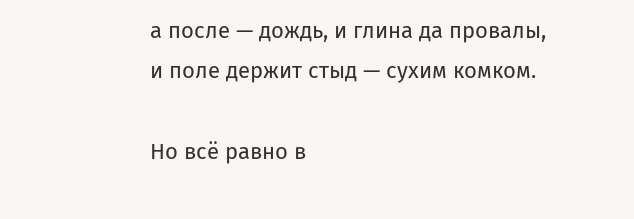а после — дождь, и глина да провалы,
и поле держит стыд — сухим комком.

Но всё равно в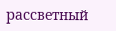рассветный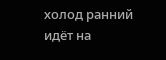холод ранний
идёт на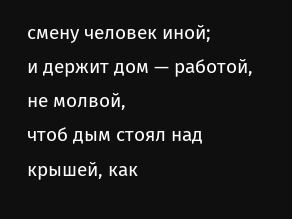смену человек иной;
и держит дом — работой, не молвой,
чтоб дым стоял над крышей, как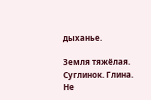дыханье.

Земля тяжёлая. Суглинок. Глина.
Не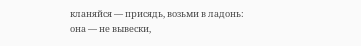кланяйся — присядь, возьми в ладонь:
она — не вывески,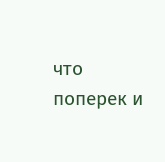что поперек и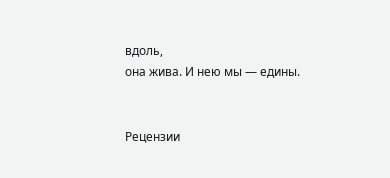вдоль,
она жива. И нею мы — едины.


Рецензии